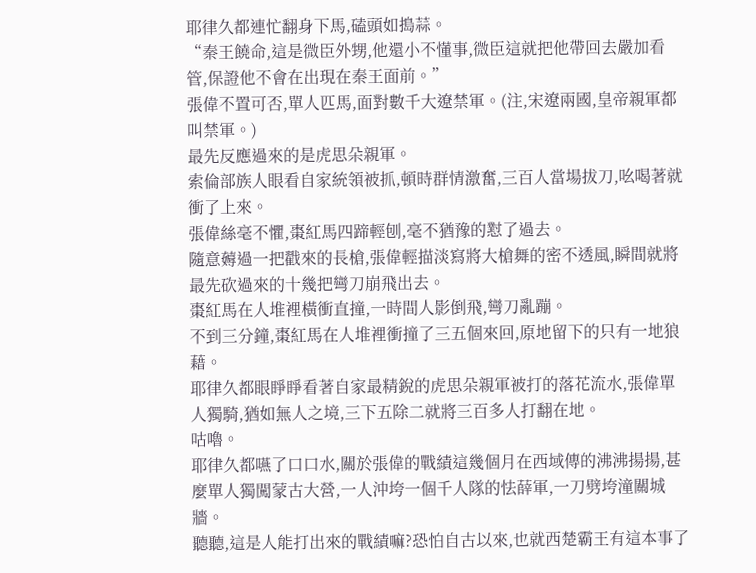耶律久都連忙翻身下馬,磕頭如搗蒜。
“秦王饒命,這是微臣外甥,他還小不懂事,微臣這就把他帶回去嚴加看管,保證他不會在出現在秦王面前。”
張偉不置可否,單人匹馬,面對數千大遼禁軍。(注,宋遼兩國,皇帝親軍都叫禁軍。)
最先反應過來的是虎思朵親軍。
索倫部族人眼看自家統領被抓,頓時群情激奮,三百人當場拔刀,吆喝著就衝了上來。
張偉絲毫不懼,棗紅馬四蹄輕刨,毫不猶豫的懟了過去。
隨意薅過一把戳來的長槍,張偉輕描淡寫將大槍舞的密不透風,瞬間就將最先砍過來的十幾把彎刀崩飛出去。
棗紅馬在人堆裡橫衝直撞,一時間人影倒飛,彎刀亂蹦。
不到三分鐘,棗紅馬在人堆裡衝撞了三五個來回,原地留下的只有一地狼藉。
耶律久都眼睜睜看著自家最精銳的虎思朵親軍被打的落花流水,張偉單人獨騎,猶如無人之境,三下五除二就將三百多人打翻在地。
咕嚕。
耶律久都嚥了口口水,關於張偉的戰績這幾個月在西域傳的沸沸揚揚,甚麼單人獨闖蒙古大營,一人沖垮一個千人隊的怯薛軍,一刀劈垮潼關城牆。
聽聽,這是人能打出來的戰績嘛?恐怕自古以來,也就西楚霸王有這本事了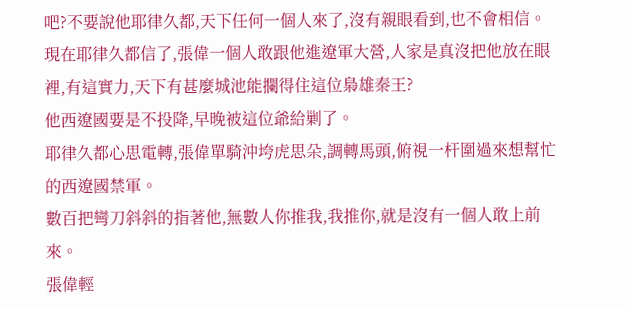吧?不要說他耶律久都,天下任何一個人來了,沒有親眼看到,也不會相信。
現在耶律久都信了,張偉一個人敢跟他進遼軍大營,人家是真沒把他放在眼裡,有這實力,天下有甚麼城池能攔得住這位梟雄秦王?
他西遼國要是不投降,早晚被這位爺給剿了。
耶律久都心思電轉,張偉單騎沖垮虎思朵,調轉馬頭,俯視一杆圍過來想幫忙的西遼國禁軍。
數百把彎刀斜斜的指著他,無數人你推我,我推你,就是沒有一個人敢上前來。
張偉輕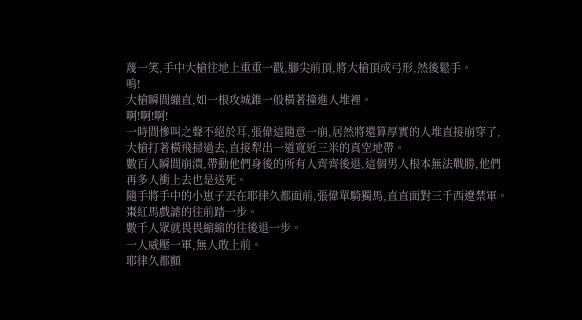蔑一笑,手中大槍往地上重重一戳,腳尖前頂,將大槍頂成弓形,然後鬆手。
嗚!
大槍瞬間繃直,如一根攻城錐一般橫著撞進人堆裡。
啊!啊!啊!
一時間慘叫之聲不絕於耳,張偉這隨意一崩,居然將還算厚實的人堆直接崩穿了,大槍打著橫飛掃過去,直接犁出一道寬近三米的真空地帶。
數百人瞬間崩潰,帶動他們身後的所有人齊齊後退,這個男人根本無法戰勝,他們再多人衝上去也是送死。
隨手將手中的小崽子丟在耶律久都面前,張偉單騎獨馬,直直面對三千西遼禁軍。
棗紅馬戲謔的往前踏一步。
數千人眾就畏畏縮縮的往後退一步。
一人威壓一軍,無人敢上前。
耶律久都顫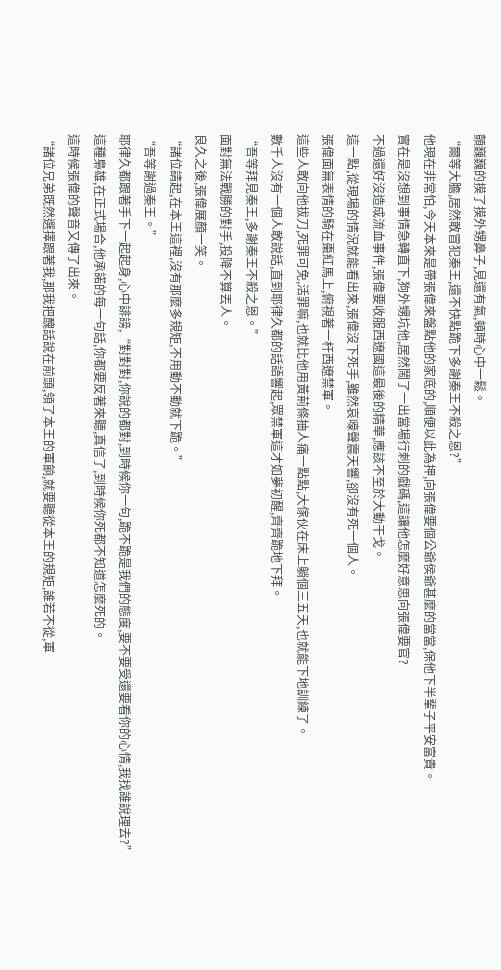顫巍巍的摸了摸外甥鼻子,見還有氣,頓時心中一鬆。
“爾等大膽,居然敢冒犯秦王,還不快點跪下多謝秦王不殺之恩?”
他現在非常怕,今天本來是帶張偉來盤點他的家底的,順便以此為押,向張偉要個公爺侯爺甚麼的當當,保他下半輩子平安富貴。
實在是沒想到事情急轉直下,狗外甥坑他,居然鬧了一出當場行刺的戲碼,這讓他怎麼好意思向張偉要官?
不過還好沒造成流血事件,張偉要收服西遼國這最後的精華,應該不至於大動干戈。
這一點,從現場的情況就能看出來,張偉沒下死手,雖然哀嚎聲震天響,卻沒有死一個人。
張偉面無表情的騎在棗紅馬上,俯視著一杆西遼禁軍。
這些人敢向他拔刀,死罪可免,活罪嘛,也就比他用黃荊條抽人痛一點點,大傢伙在床上躺個三五天,也就能下地訓練了。
數千人沒有一個人敢說話,直到耶律久都的話語響起,眾禁軍這才如夢初醒,齊齊跪地下拜。
“吾等拜見秦王,多謝秦王不殺之恩。”
面對無法戰勝的對手,投降不算丟人。
良久之後,張偉展顏一笑。
“諸位請起,在本王這裡,沒有那麼多規矩,不用動不動就下跪。”
“吾等謝過秦王。”
耶律久都跟著手下一起起身,心中誹謗,“對對對,你說的都對,到時候你一句,跪不跪是我們的態度,要不要受還要看你的心情,我找誰說理去?”
這種梟雄,在正式場合,他承諾的每一句話,你都要反著來聽,真信了,到時候你死都不知道怎麼死的。
這時候張偉的聲音又傳了出來。
“諸位兄弟既然選擇跟著我,那我把醜話說在前頭,領了本王的軍餉,就要聽從本王的規矩,誰若不從,軍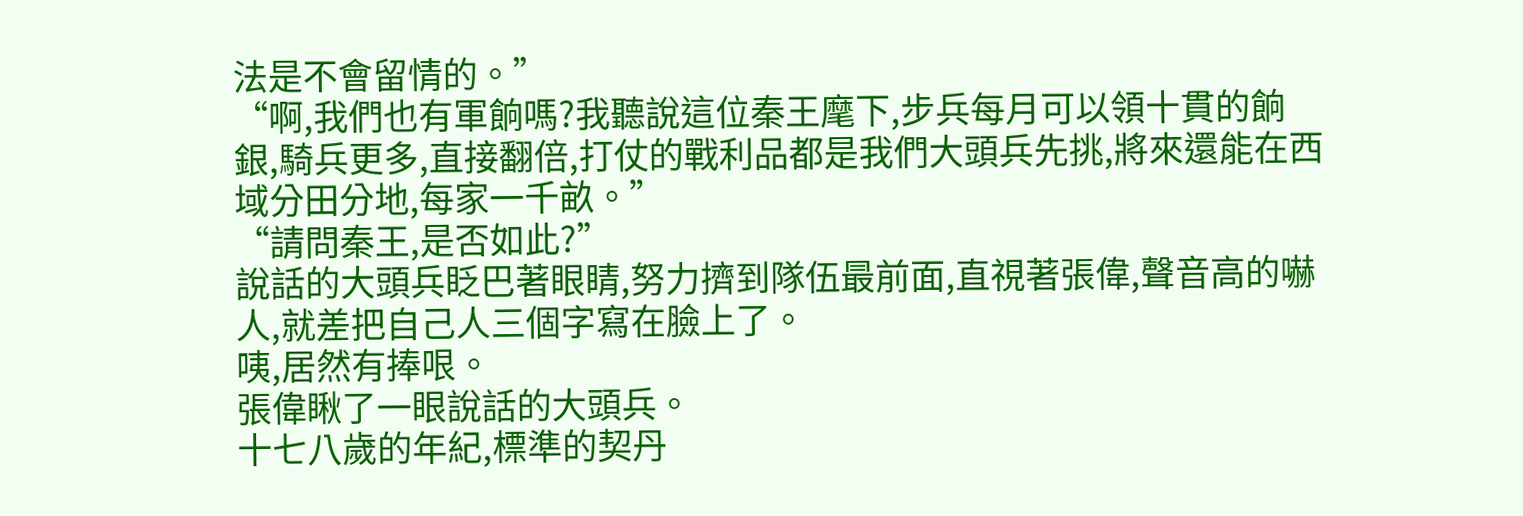法是不會留情的。”
“啊,我們也有軍餉嗎?我聽說這位秦王麾下,步兵每月可以領十貫的餉銀,騎兵更多,直接翻倍,打仗的戰利品都是我們大頭兵先挑,將來還能在西域分田分地,每家一千畝。”
“請問秦王,是否如此?”
說話的大頭兵眨巴著眼睛,努力擠到隊伍最前面,直視著張偉,聲音高的嚇人,就差把自己人三個字寫在臉上了。
咦,居然有捧哏。
張偉瞅了一眼說話的大頭兵。
十七八歲的年紀,標準的契丹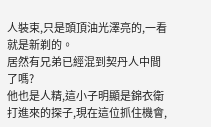人裝束,只是頭頂油光澤亮的,一看就是新剃的。
居然有兄弟已經混到契丹人中間了嗎?
他也是人精,這小子明顯是錦衣衛打進來的探子,現在這位抓住機會,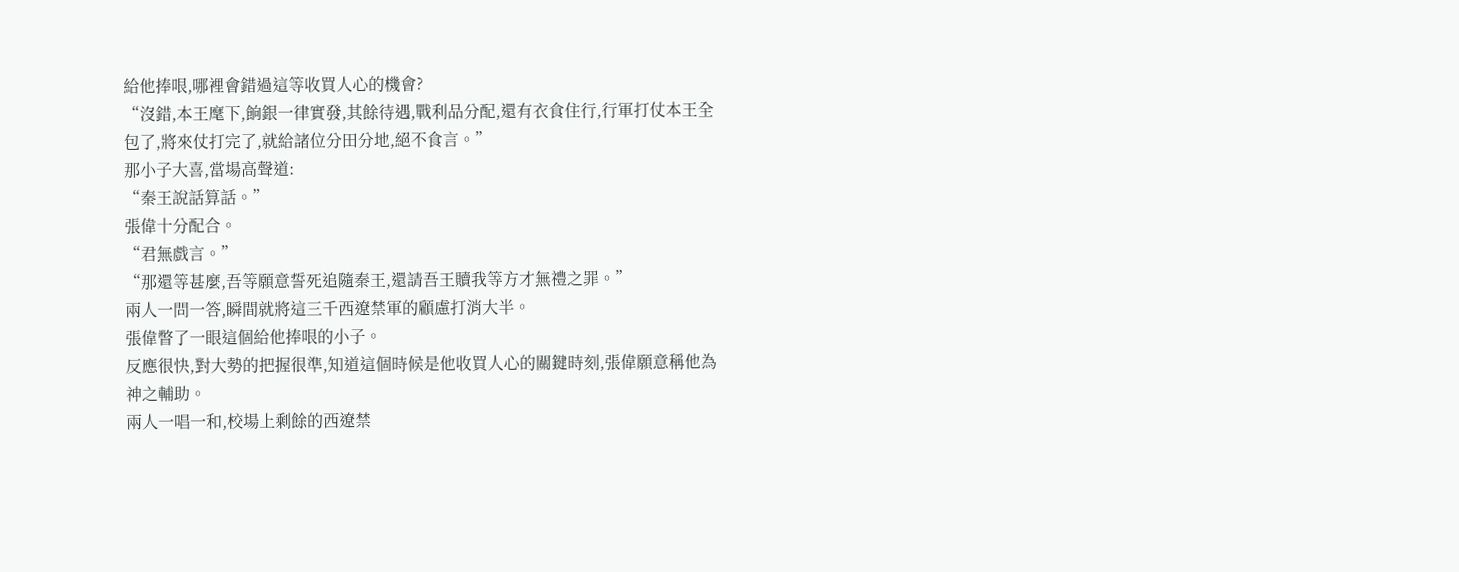給他捧哏,哪裡會錯過這等收買人心的機會?
“沒錯,本王麾下,餉銀一律實發,其餘待遇,戰利品分配,還有衣食住行,行軍打仗本王全包了,將來仗打完了,就給諸位分田分地,絕不食言。”
那小子大喜,當場高聲道:
“秦王說話算話。”
張偉十分配合。
“君無戲言。”
“那還等甚麼,吾等願意誓死追隨秦王,還請吾王贖我等方才無禮之罪。”
兩人一問一答,瞬間就將這三千西遼禁軍的顧慮打消大半。
張偉瞥了一眼這個給他捧哏的小子。
反應很快,對大勢的把握很準,知道這個時候是他收買人心的關鍵時刻,張偉願意稱他為神之輔助。
兩人一唱一和,校場上剩餘的西遼禁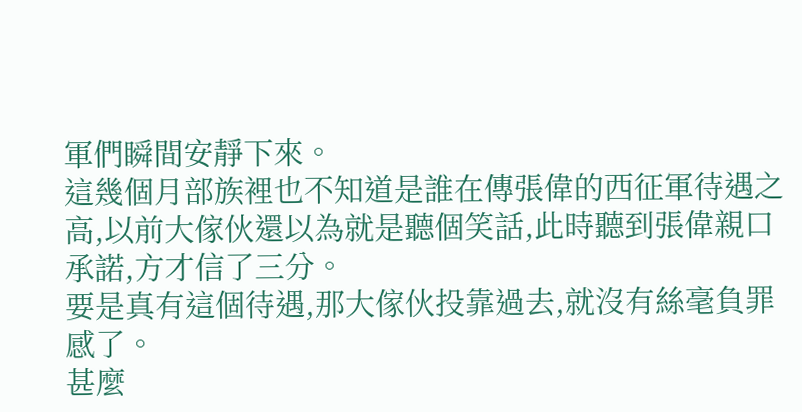軍們瞬間安靜下來。
這幾個月部族裡也不知道是誰在傳張偉的西征軍待遇之高,以前大傢伙還以為就是聽個笑話,此時聽到張偉親口承諾,方才信了三分。
要是真有這個待遇,那大傢伙投靠過去,就沒有絲毫負罪感了。
甚麼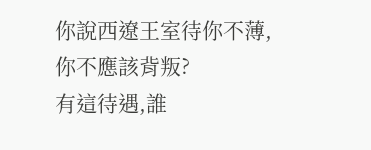你說西遼王室待你不薄,你不應該背叛?
有這待遇,誰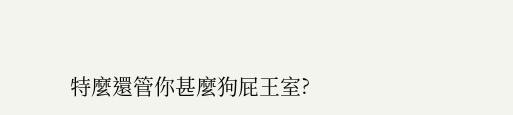特麼還管你甚麼狗屁王室?